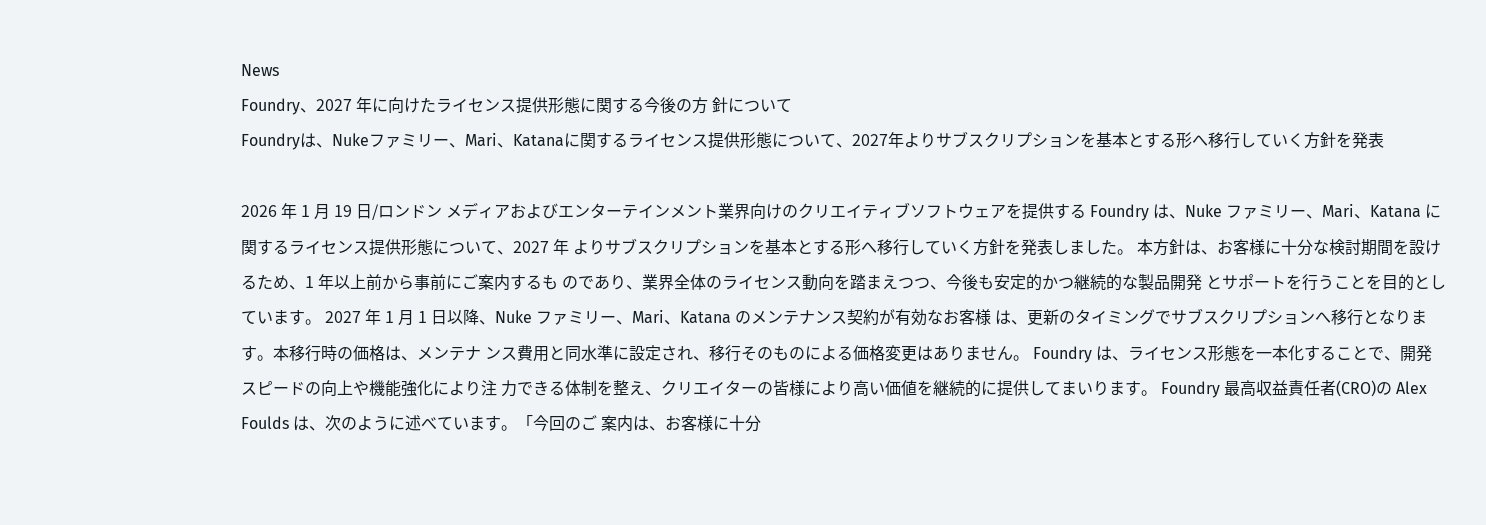News
Foundry、2027 年に向けたライセンス提供形態に関する今後の方 針について
Foundryは、Nukeファミリー、Mari、Katanaに関するライセンス提供形態について、2027年よりサブスクリプションを基本とする形へ移行していく方針を発表

2026 年 1 月 19 日/ロンドン メディアおよびエンターテインメント業界向けのクリエイティブソフトウェアを提供する Foundry は、Nuke ファミリー、Mari、Katana に関するライセンス提供形態について、2027 年 よりサブスクリプションを基本とする形へ移行していく方針を発表しました。 本方針は、お客様に十分な検討期間を設けるため、1 年以上前から事前にご案内するも のであり、業界全体のライセンス動向を踏まえつつ、今後も安定的かつ継続的な製品開発 とサポートを行うことを目的としています。 2027 年 1 月 1 日以降、Nuke ファミリー、Mari、Katana のメンテナンス契約が有効なお客様 は、更新のタイミングでサブスクリプションへ移行となります。本移行時の価格は、メンテナ ンス費用と同水準に設定され、移行そのものによる価格変更はありません。 Foundry は、ライセンス形態を一本化することで、開発スピードの向上や機能強化により注 力できる体制を整え、クリエイターの皆様により高い価値を継続的に提供してまいります。 Foundry 最高収益責任者(CRO)の Alex Foulds は、次のように述べています。「今回のご 案内は、お客様に十分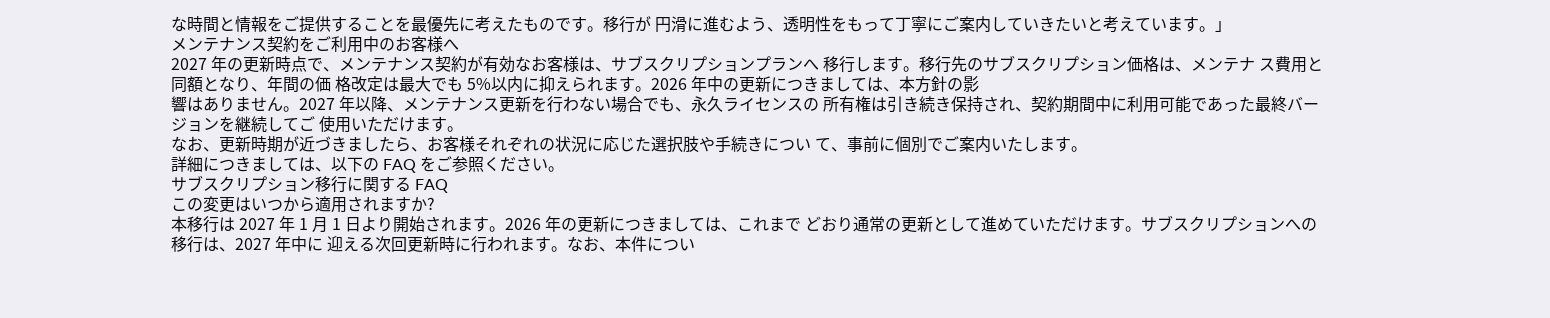な時間と情報をご提供することを最優先に考えたものです。移行が 円滑に進むよう、透明性をもって丁寧にご案内していきたいと考えています。」
メンテナンス契約をご利用中のお客様へ
2027 年の更新時点で、メンテナンス契約が有効なお客様は、サブスクリプションプランへ 移行します。移行先のサブスクリプション価格は、メンテナ ス費用と同額となり、年間の価 格改定は最大でも 5%以内に抑えられます。2026 年中の更新につきましては、本方針の影
響はありません。2027 年以降、メンテナンス更新を行わない場合でも、永久ライセンスの 所有権は引き続き保持され、契約期間中に利用可能であった最終バージョンを継続してご 使用いただけます。
なお、更新時期が近づきましたら、お客様それぞれの状況に応じた選択肢や手続きについ て、事前に個別でご案内いたします。
詳細につきましては、以下の FAQ をご参照ください。
サブスクリプション移行に関する FAQ
この変更はいつから適用されますか?
本移行は 2027 年 1 月 1 日より開始されます。2026 年の更新につきましては、これまで どおり通常の更新として進めていただけます。サブスクリプションへの移行は、2027 年中に 迎える次回更新時に行われます。なお、本件につい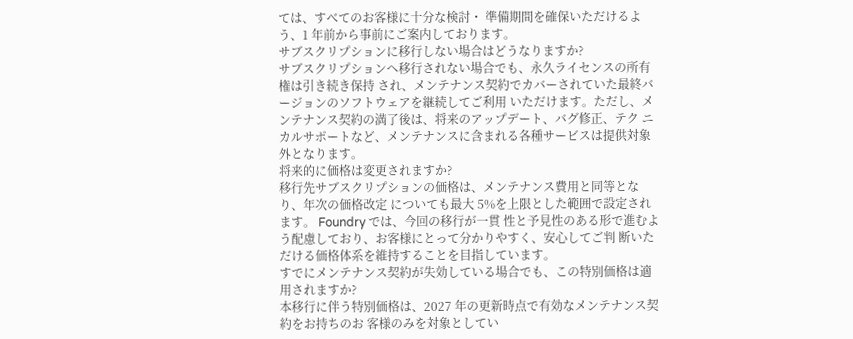ては、すべてのお客様に十分な検討・ 準備期間を確保いただけるよう、1 年前から事前にご案内しております。
サブスクリプションに移行しない場合はどうなりますか?
サブスクリプションへ移行されない場合でも、永久ライセンスの所有権は引き続き保持 され、メンテナンス契約でカバーされていた最終バージョンのソフトウェアを継続してご利用 いただけます。ただし、メンテナンス契約の満了後は、将来のアップデート、バグ修正、テク ニカルサポートなど、メンテナンスに含まれる各種サービスは提供対象外となります。
将来的に価格は変更されますか?
移行先サブスクリプションの価格は、メンテナンス費用と同等となり、年次の価格改定 についても最大 5%を上限とした範囲で設定されます。 Foundry では、今回の移行が一貫 性と予見性のある形で進むよう配慮しており、お客様にとって分かりやすく、安心してご判 断いただける価格体系を維持することを目指しています。
すでにメンテナンス契約が失効している場合でも、この特別価格は適用されますか?
本移行に伴う特別価格は、2027 年の更新時点で有効なメンテナンス契約をお持ちのお 客様のみを対象としてい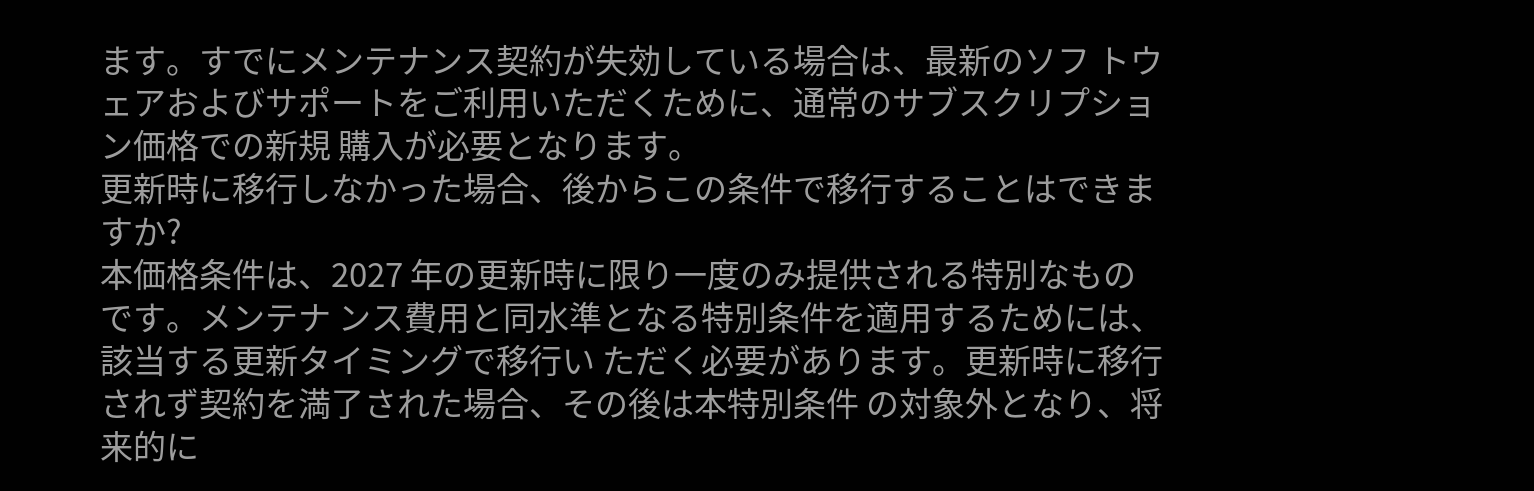ます。すでにメンテナンス契約が失効している場合は、最新のソフ トウェアおよびサポートをご利用いただくために、通常のサブスクリプション価格での新規 購入が必要となります。
更新時に移行しなかった場合、後からこの条件で移行することはできますか?
本価格条件は、2027 年の更新時に限り一度のみ提供される特別なものです。メンテナ ンス費用と同水準となる特別条件を適用するためには、該当する更新タイミングで移行い ただく必要があります。更新時に移行されず契約を満了された場合、その後は本特別条件 の対象外となり、将来的に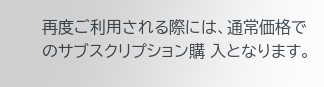再度ご利用される際には、通常価格でのサブスクリプション購 入となります。